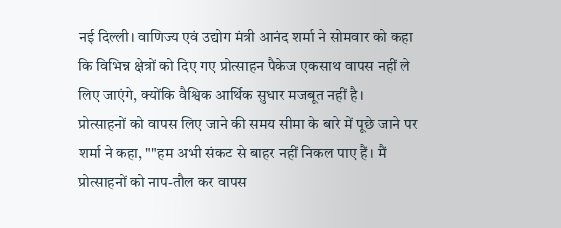नई दिल्ली। वाणिज्य एवं उद्योग मंत्री आनंद शर्मा ने सोमवार को कहा कि विभिन्न क्षेत्रों को दिए गए प्रोत्साहन पैकेज एकसाथ वापस नहीं ले लिए जाएंगे, क्योंकि वैश्विक आर्थिक सुधार मजबूत नहीं है।
प्रोत्साहनों को वापस लिए जाने की समय सीमा के बारे में पूछे जाने पर शर्मा ने कहा, ""हम अभी संकट से बाहर नहीं निकल पाए हैं। मैं प्रोत्साहनों को नाप-तौल कर वापस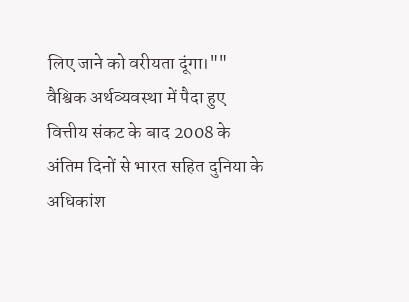लिए जाने को वरीयता दूंगा।"" वैश्विक अर्थव्यवस्था में पैदा हुए वित्तीय संकट के बाद 2008 के अंतिम दिनों से भारत सहित दुनिया के अधिकांश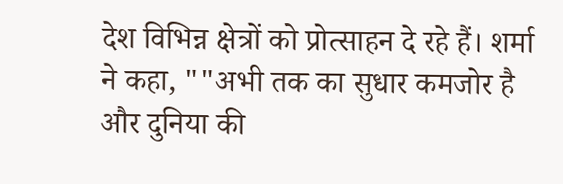देश विभिन्न क्षेत्रों को प्रोत्साहन दे रहे हैं। शर्मा ने कहा, ""अभी तक का सुधार कमजोर है और दुनिया की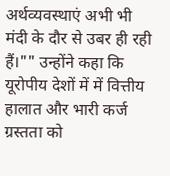अर्थव्यवस्थाएं अभी भी मंदी के दौर से उबर ही रही हैं।"" उन्होंने कहा कि यूरोपीय देशों में में वित्तीय हालात और भारी कर्ज ग्रस्तता को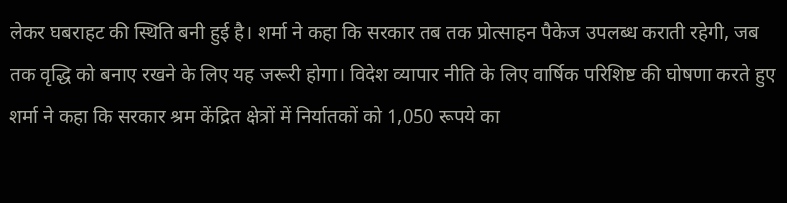लेकर घबराहट की स्थिति बनी हुई है। शर्मा ने कहा कि सरकार तब तक प्रोत्साहन पैकेज उपलब्ध कराती रहेगी, जब तक वृद्धि को बनाए रखने के लिए यह जरूरी होगा। विदेश व्यापार नीति के लिए वार्षिक परिशिष्ट की घोषणा करते हुए शर्मा ने कहा कि सरकार श्रम केंद्रित क्षेत्रों में निर्यातकों को 1,050 रूपये का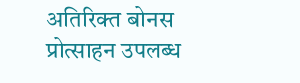अतिरिक्त बोनस प्रोत्साहन उपलब्ध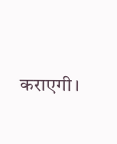कराएगी।